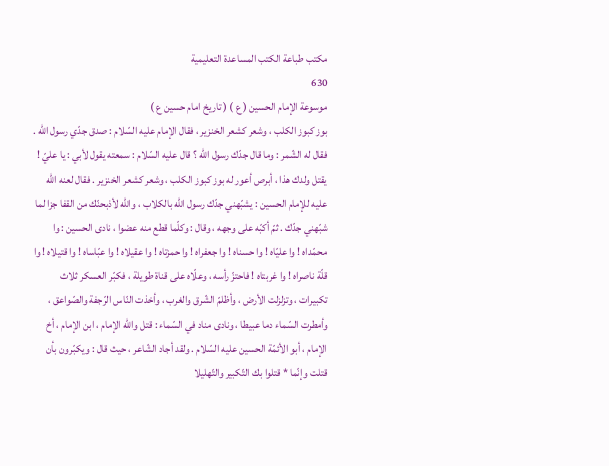مكتب طباعة الكتب المساعدة التعليمية
630
موسوعة الإمام الحسين ( ع ) ( تاريخ امام حسين ع )
بوز كبوز الكلب ، وشعر كشعر الخنزير ، فقال الإمام عليه السّلام : صدق جدّي رسول اللّه . فقال له الشّمر : وما قال جدّك رسول اللّه ؟ قال عليه السّلام : سمعته يقول لأبي : يا عليّ ! يقتل ولدك هذا ، أبرص أعور له بوز كبوز الكلب ، وشعر كشعر الخنزير . فقال لعنه اللّه عليه للإمام الحسين : يشبّهني جدّك رسول اللّه بالكلاب ، واللّه لأذبحنّك من القفا جزا لما شبّهني جدّك . ثمّ أكبّه على وجهه ، وقال : وكلّما قطع منه عضوا ، نادى الحسين : وا محمّداه ! وا عليّاه ! وا حسناه ! وا جعفراه ! وا حمزتاه ! وا عقيلاه ! وا عبّاساه ! وا قتيلاه ! وا قلّة ناصراه ! وا غربتاه ! فاحتزّ رأسه ، وعلّاه على قناة طويلة ، فكبّر العسكر ثلاث تكبيرات ، وتزلزلت الأرض ، وأظلمّ الشّرق والغرب ، وأخذت النّاس الرّجفة والصّواعق ، وأمطرت السّماء دما عبيطا ، ونادى مناد في السّماء : قتل واللّه الإمام ، ابن الإمام ، أخ الإمام ، أبو الأئمّة الحسين عليه السّلام . ولقد أجاد الشّاعر ، حيث قال : ويكبّرون بأن قتلت وإنّما * قتلوا بك التّكبير والتّهليلا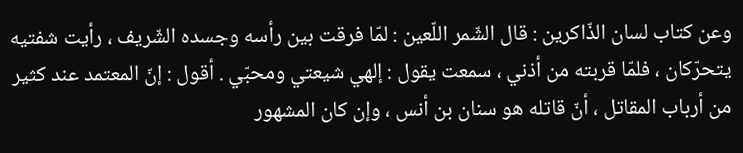وعن كتاب لسان الذّاكرين : قال الشّمر اللّعين : لمّا فرقت بين رأسه وجسده الشّريف ، رأيت شفتيه يتحرّكان ، فلمّا قربته من أذني ، سمعت يقول : إلهي شيعتي ومحبّي . أقول : إنّ المعتمد عند كثير من أرباب المقاتل ، أنّ قاتله هو سنان بن أنس ، وإن كان المشهور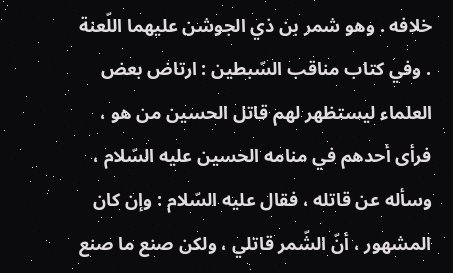خلافه . وهو شمر بن ذي الجوشن عليهما اللّعنة . وفي كتاب مناقب السّبطين : ارتاض بعض العلماء ليستظهر لهم قاتل الحسين من هو ، فرأى أحدهم في منامه الحسين عليه السّلام ، وسأله عن قاتله ، فقال عليه السّلام : وإن كان المشهور ، أنّ الشّمر قاتلي ، ولكن صنع ما صنع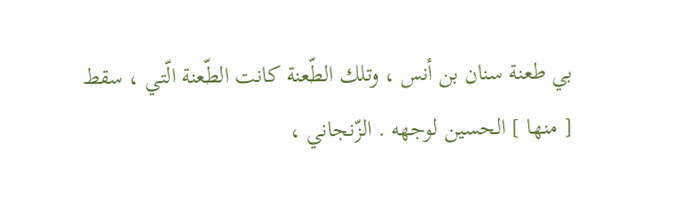بي طعنة سنان بن أنس ، وتلك الطّعنة كانت الطّعنة الّتي ، سقط [ منها ] الحسين لوجهه . الزّنجاني ،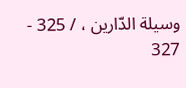وسيلة الدّارين ، / 325 - 327